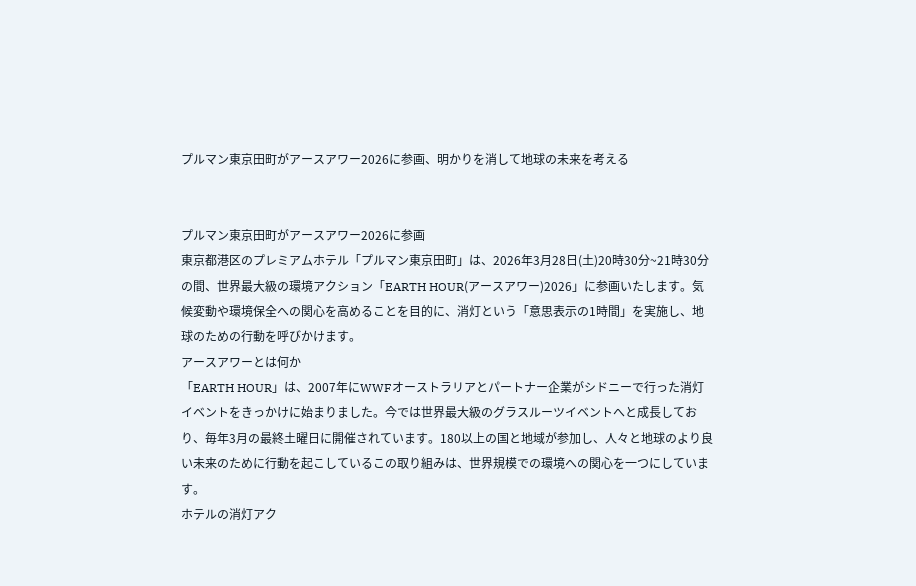プルマン東京田町がアースアワー2026に参画、明かりを消して地球の未来を考える


プルマン東京田町がアースアワー2026に参画
東京都港区のプレミアムホテル「プルマン東京田町」は、2026年3月28日(土)20時30分~21時30分の間、世界最大級の環境アクション「EARTH HOUR(アースアワー)2026」に参画いたします。気候変動や環境保全への関心を高めることを目的に、消灯という「意思表示の1時間」を実施し、地球のための行動を呼びかけます。
アースアワーとは何か
「EARTH HOUR」は、2007年にWWFオーストラリアとパートナー企業がシドニーで行った消灯イベントをきっかけに始まりました。今では世界最大級のグラスルーツイベントへと成長しており、毎年3月の最終土曜日に開催されています。180以上の国と地域が参加し、人々と地球のより良い未来のために行動を起こしているこの取り組みは、世界規模での環境への関心を一つにしています。
ホテルの消灯アク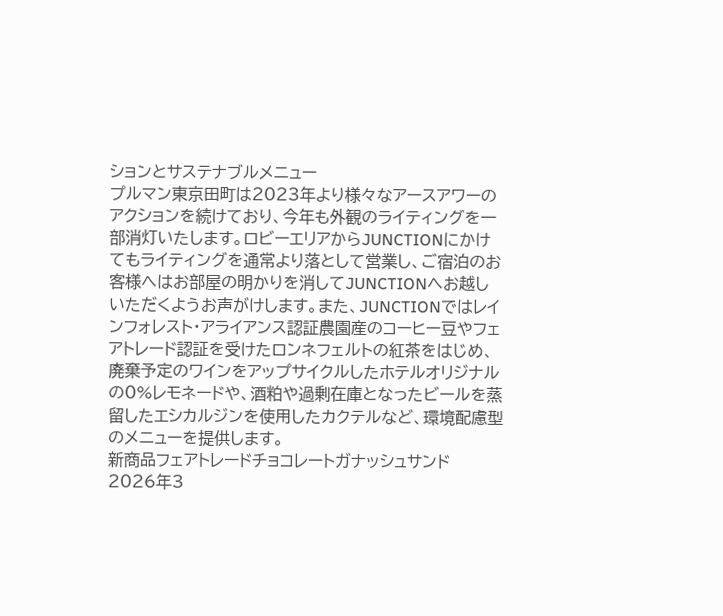ションとサステナブルメニュー
プルマン東京田町は2023年より様々なアースアワーのアクションを続けており、今年も外観のライティングを一部消灯いたします。ロビーエリアからJUNCTIONにかけてもライティングを通常より落として営業し、ご宿泊のお客様へはお部屋の明かりを消してJUNCTIONへお越しいただくようお声がけします。また、JUNCTIONではレインフォレスト・アライアンス認証農園産のコーヒー豆やフェアトレード認証を受けたロンネフェルトの紅茶をはじめ、廃棄予定のワインをアップサイクルしたホテルオリジナルの0%レモネードや、酒粕や過剰在庫となったビールを蒸留したエシカルジンを使用したカクテルなど、環境配慮型のメニューを提供します。
新商品フェアトレードチョコレートガナッシュサンド
2026年3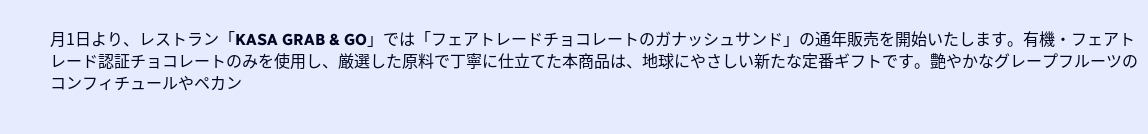月1日より、レストラン「KASA GRAB & GO」では「フェアトレードチョコレートのガナッシュサンド」の通年販売を開始いたします。有機・フェアトレード認証チョコレートのみを使用し、厳選した原料で丁寧に仕立てた本商品は、地球にやさしい新たな定番ギフトです。艶やかなグレープフルーツのコンフィチュールやペカン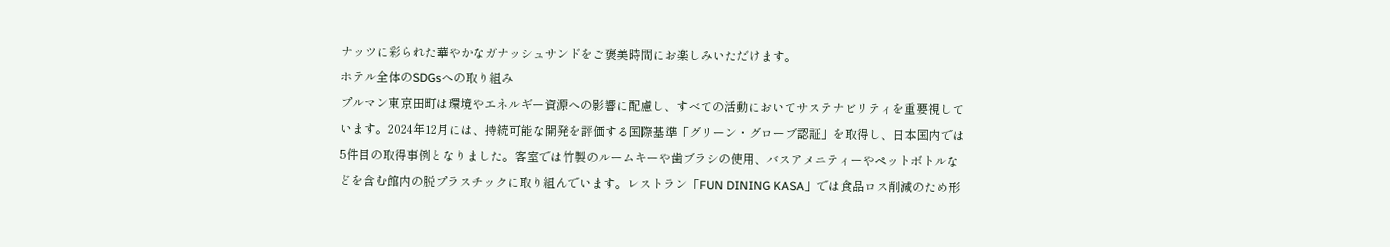ナッツに彩られた華やかなガナッシュサンドをご褒美時間にお楽しみいただけます。
ホテル全体のSDGsへの取り組み
プルマン東京田町は環境やエネルギー資源への影響に配慮し、すべての活動においてサステナビリティを重要視しています。2024年12月には、持続可能な開発を評価する国際基準「グリーン・グローブ認証」を取得し、日本国内では5件目の取得事例となりました。客室では竹製のルームキーや歯ブラシの使用、バスアメニティーやペットボトルなどを含む館内の脱プラスチックに取り組んでいます。レストラン「FUN DINING KASA」では食品ロス削減のため形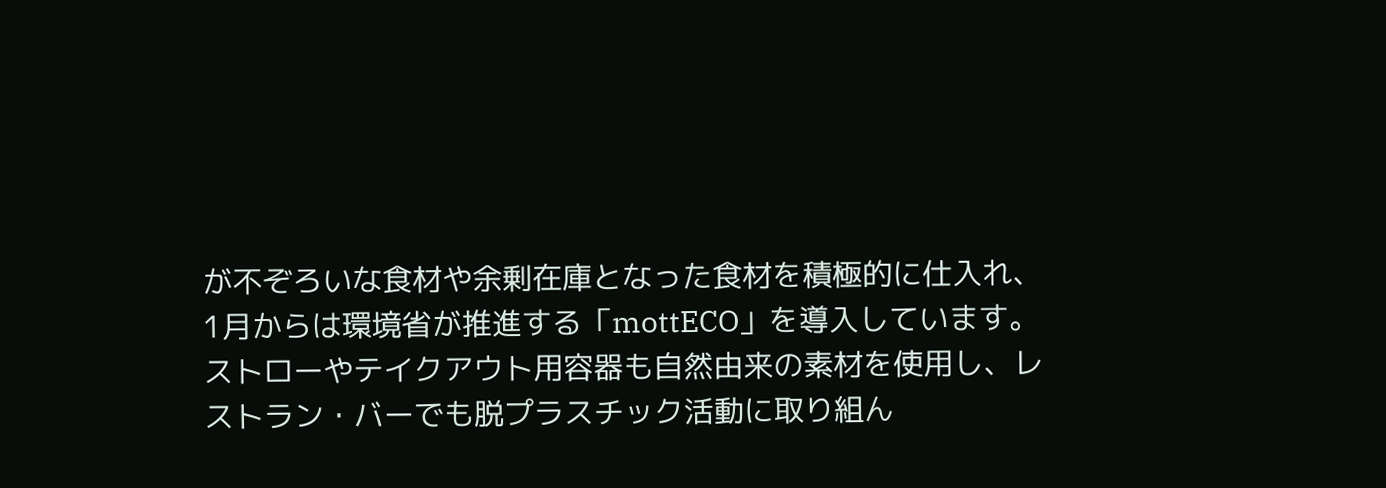が不ぞろいな食材や余剰在庫となった食材を積極的に仕入れ、1月からは環境省が推進する「mottECO」を導入しています。ストローやテイクアウト用容器も自然由来の素材を使用し、レストラン・バーでも脱プラスチック活動に取り組ん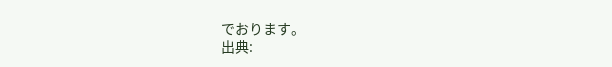でおります。
出典: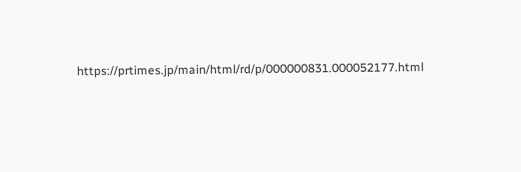https://prtimes.jp/main/html/rd/p/000000831.000052177.html